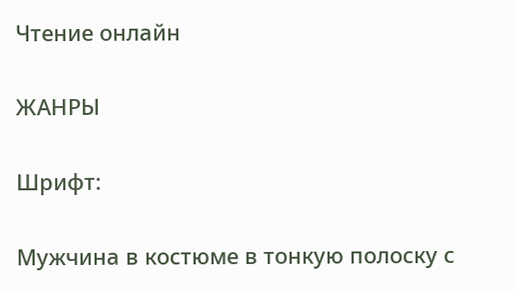Чтение онлайн

ЖАНРЫ

Шрифт:

Мужчина в костюме в тонкую полоску с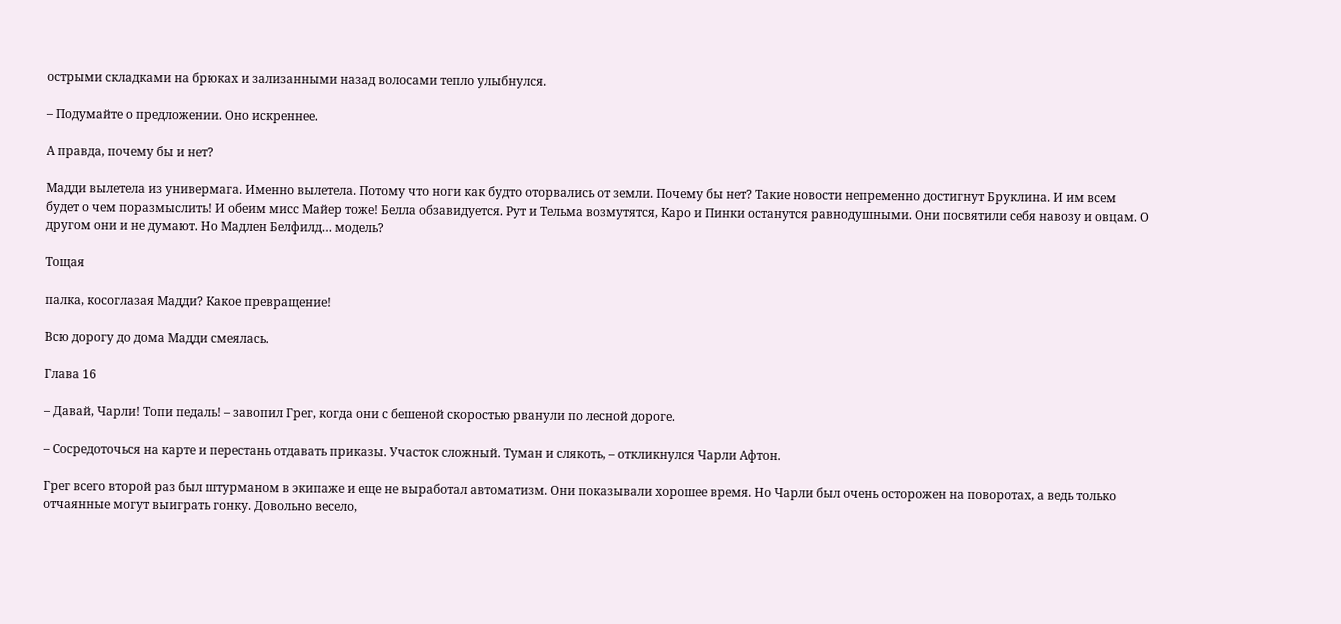острыми складками на брюках и зализанными назад волосами тепло улыбнулся.

– Подумайте о предложении. Оно искреннее.

А правда, почему бы и нет?

Мадди вылетела из универмага. Именно вылетела. Потому что ноги как будто оторвались от земли. Почему бы нет? Такие новости непременно достигнут Бруклина. И им всем будет о чем поразмыслить! И обеим мисс Майер тоже! Белла обзавидуется. Рут и Тельма возмутятся, Каро и Пинки останутся равнодушными. Они посвятили себя навозу и овцам. О другом они и не думают. Но Мадлен Белфилд… модель?

Тощая

палка, косоглазая Мадди? Какое превращение!

Всю дорогу до дома Мадди смеялась.

Глава 16

– Давай, Чарли! Топи педаль! – завопил Грег, когда они с бешеной скоростью рванули по лесной дороге.

– Сосредоточься на карте и перестань отдавать приказы. Участок сложный. Туман и слякоть, – откликнулся Чарли Афтон.

Грег всего второй раз был штурманом в экипаже и еще не выработал автоматизм. Они показывали хорошее время. Но Чарли был очень осторожен на поворотах, а ведь только отчаянные могут выиграть гонку. Довольно весело,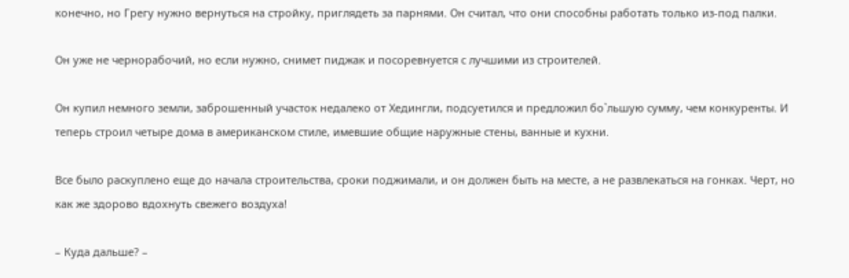конечно, но Грегу нужно вернуться на стройку, приглядеть за парнями. Он считал, что они способны работать только из-под палки.

Он уже не чернорабочий, но если нужно, снимет пиджак и посоревнуется с лучшими из строителей.

Он купил немного земли, заброшенный участок недалеко от Хедингли, подсуетился и предложил бо`льшую сумму, чем конкуренты. И теперь строил четыре дома в американском стиле, имевшие общие наружные стены, ванные и кухни.

Все было раскуплено еще до начала строительства, сроки поджимали, и он должен быть на месте, а не развлекаться на гонках. Черт, но как же здорово вдохнуть свежего воздуха!

– Куда дальше? –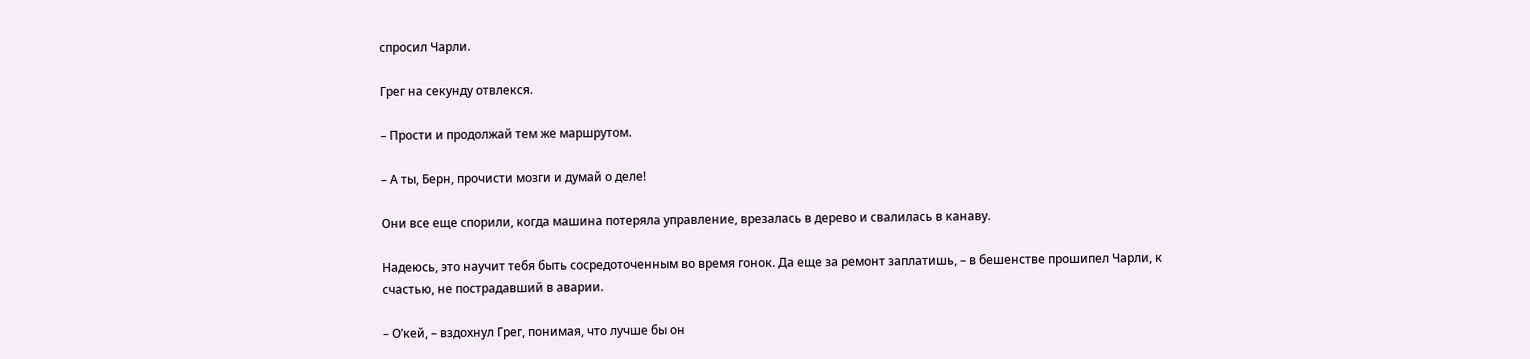спросил Чарли.

Грег на секунду отвлекся.

– Прости и продолжай тем же маршрутом.

– А ты, Берн, прочисти мозги и думай о деле!

Они все еще спорили, когда машина потеряла управление, врезалась в дерево и свалилась в канаву.

Надеюсь, это научит тебя быть сосредоточенным во время гонок. Да еще за ремонт заплатишь, – в бешенстве прошипел Чарли, к счастью, не пострадавший в аварии.

– О’кей, – вздохнул Грег, понимая, что лучше бы он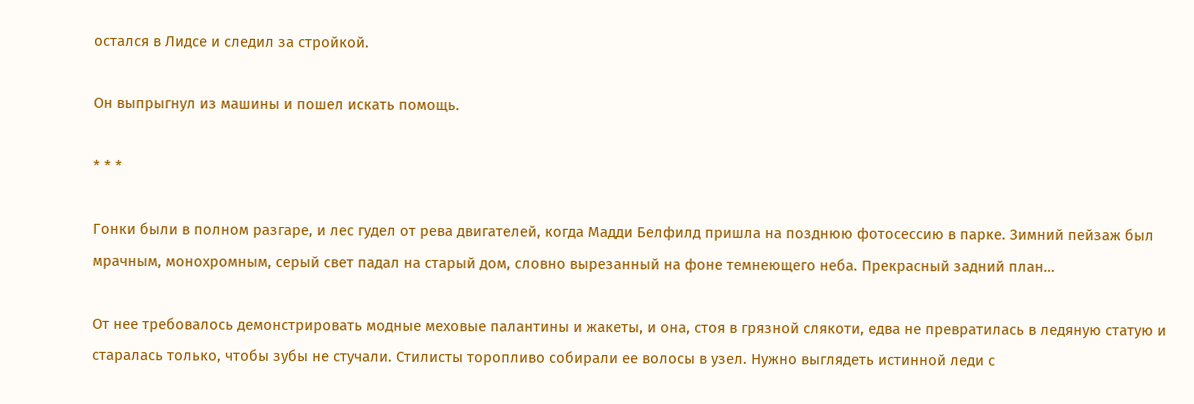остался в Лидсе и следил за стройкой.

Он выпрыгнул из машины и пошел искать помощь.

* * *

Гонки были в полном разгаре, и лес гудел от рева двигателей, когда Мадди Белфилд пришла на позднюю фотосессию в парке. Зимний пейзаж был мрачным, монохромным, серый свет падал на старый дом, словно вырезанный на фоне темнеющего неба. Прекрасный задний план…

От нее требовалось демонстрировать модные меховые палантины и жакеты, и она, стоя в грязной слякоти, едва не превратилась в ледяную статую и старалась только, чтобы зубы не стучали. Стилисты торопливо собирали ее волосы в узел. Нужно выглядеть истинной леди с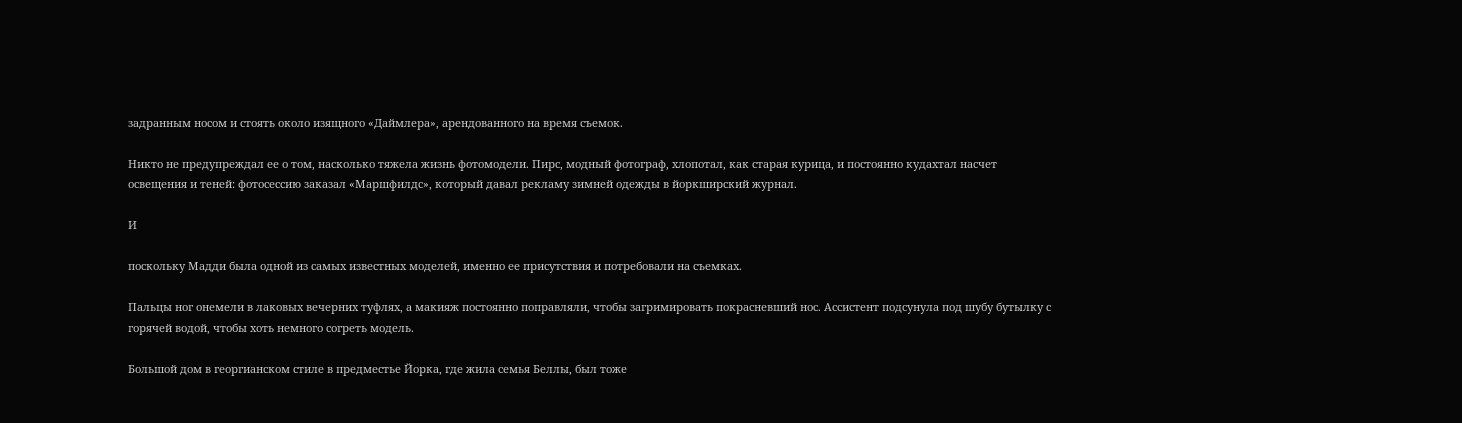задранным носом и стоять около изящного «Даймлера», арендованного на время съемок.

Никто не предупреждал ее о том, насколько тяжела жизнь фотомодели. Пирс, модный фотограф, хлопотал, как старая курица, и постоянно кудахтал насчет освещения и теней: фотосессию заказал «Маршфилдс», который давал рекламу зимней одежды в йоркширский журнал.

И

поскольку Мадди была одной из самых известных моделей, именно ее присутствия и потребовали на съемках.

Пальцы ног онемели в лаковых вечерних туфлях, а макияж постоянно поправляли, чтобы загримировать покрасневший нос. Ассистент подсунула под шубу бутылку с горячей водой, чтобы хоть немного согреть модель.

Большой дом в георгианском стиле в предместье Йорка, где жила семья Беллы, был тоже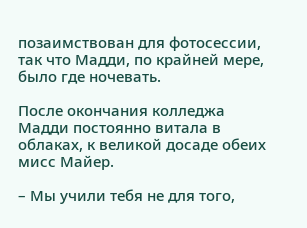позаимствован для фотосессии, так что Мадди, по крайней мере, было где ночевать.

После окончания колледжа Мадди постоянно витала в облаках, к великой досаде обеих мисс Майер.

– Мы учили тебя не для того,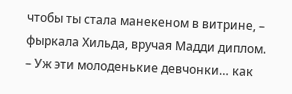чтобы ты стала манекеном в витрине, – фыркала Хильда, вручая Мадди диплом. – Уж эти молоденькие девчонки… как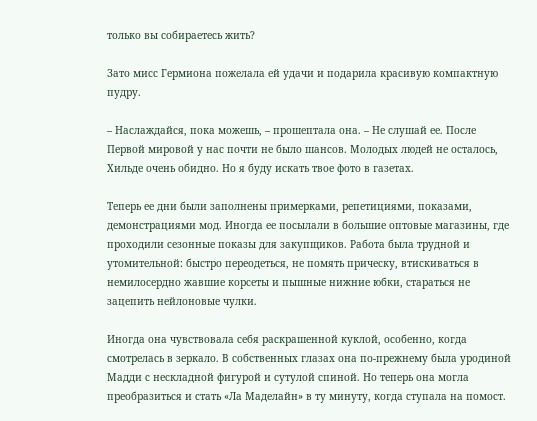только вы собираетесь жить?

Зато мисс Гермиона пожелала ей удачи и подарила красивую компактную пудру.

– Наслаждайся, пока можешь, – прошептала она. – Не слушай ее. После Первой мировой у нас почти не было шансов. Молодых людей не осталось, Хильде очень обидно. Но я буду искать твое фото в газетах.

Теперь ее дни были заполнены примерками, репетициями, показами, демонстрациями мод. Иногда ее посылали в большие оптовые магазины, где проходили сезонные показы для закупщиков. Работа была трудной и утомительной: быстро переодеться, не помять прическу, втискиваться в немилосердно жавшие корсеты и пышные нижние юбки, стараться не зацепить нейлоновые чулки.

Иногда она чувствовала себя раскрашенной куклой, особенно, когда смотрелась в зеркало. В собственных глазах она по-прежнему была уродиной Мадди с нескладной фигурой и сутулой спиной. Но теперь она могла преобразиться и стать «Ла Маделайн» в ту минуту, когда ступала на помост.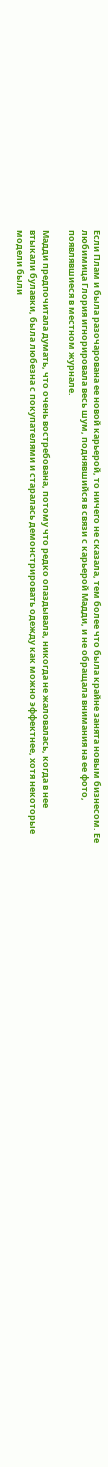Если Плам и была разочарована ее новой карьерой, то ничего не сказала, тем более что была крайне занята новым бизнесом. Ее любимица Глория игнорировала весь шум, поднявшийся в связи с карьерой Мадди, и не обращала внимания на ее фото, появлявшиеся в местном журнале.

Мадди предпочитала думать, что очень востребована, потому что редко опаздывала, никогда не жаловалась, когда в нее втыкали булавки, была любезна с покупателями и старалась демонстрировать одежду как можно эффектнее, хотя некоторые модели были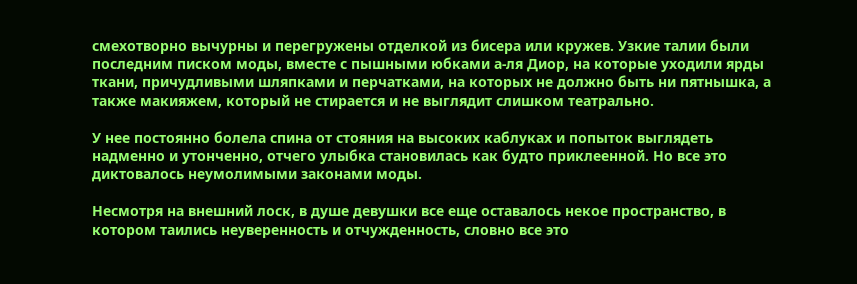смехотворно вычурны и перегружены отделкой из бисера или кружев. Узкие талии были последним писком моды, вместе с пышными юбками а-ля Диор, на которые уходили ярды ткани, причудливыми шляпками и перчатками, на которых не должно быть ни пятнышка, а также макияжем, который не стирается и не выглядит слишком театрально.

У нее постоянно болела спина от стояния на высоких каблуках и попыток выглядеть надменно и утонченно, отчего улыбка становилась как будто приклеенной. Но все это диктовалось неумолимыми законами моды.

Несмотря на внешний лоск, в душе девушки все еще оставалось некое пространство, в котором таились неуверенность и отчужденность, словно все это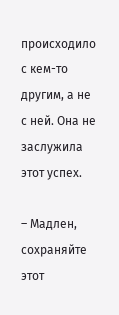происходило с кем-то другим, а не с ней. Она не заслужила этот успех.

– Мадлен, сохраняйте этот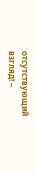отсутствующий взгляд! –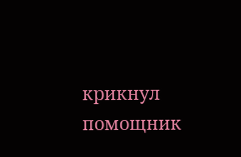крикнул помощник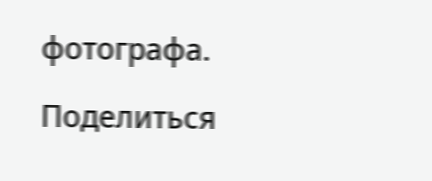фотографа.

Поделиться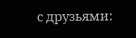с друзьями: